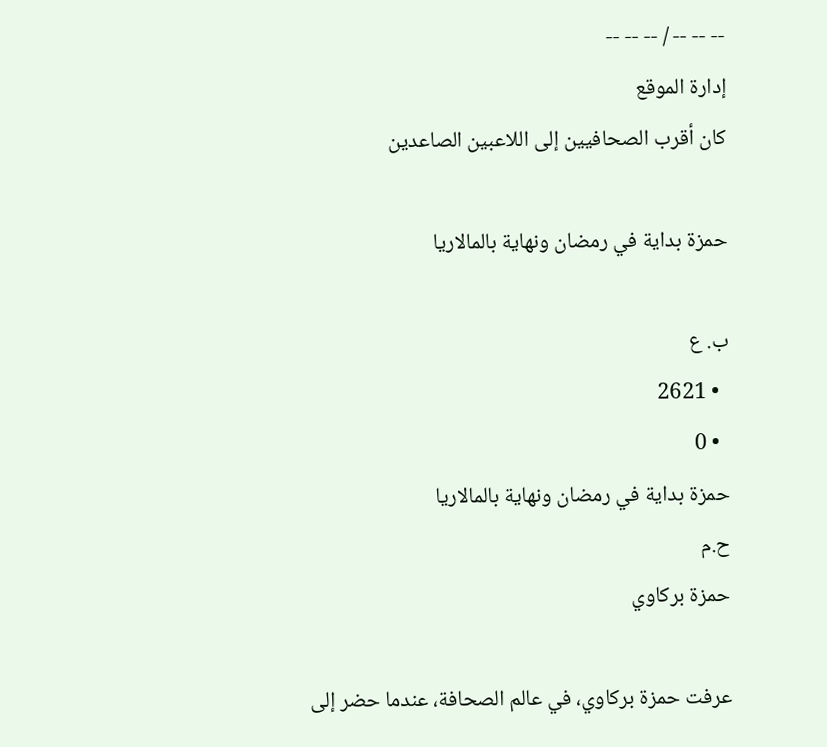-- -- -- / -- -- --
إدارة الموقع
كان أقرب الصحافيين إلى اللاعبين الصاعدين

حمزة بداية في رمضان ونهاية بالمالاريا

ب. ع
  • 2621
  • 0
حمزة بداية في رمضان ونهاية بالمالاريا
ح.م
حمزة بركاوي

عرفت حمزة بركاوي، في عالم الصحافة، عندما حضر إلى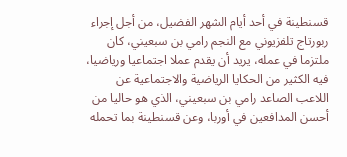قسنطينة في أحد أيام الشهر الفضيل، من أجل إجراء ربورتاج تلفزيوني مع النجم رامي بن سبعيني، كان ملتزما في عمله، يريد أن يقدم عملا اجتماعيا ورياضيا، فيه الكثير من الحكايا الرياضية والاجتماعية عن اللاعب الصاعد رامي بن سبعيني، الذي هو حاليا من أحسن المدافعين في أوربا، وعن قسنطينة بما تحمله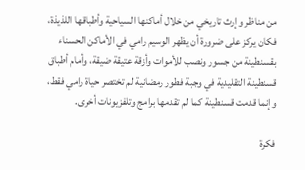من مناظر وإرث تاريخي من خلال أماكنها السياحية وأطباقها اللذيذة، فكان يركز على ضرورة أن يظهر الوسيم رامي في الأماكن الحسناء بقسنطينة من جسور ونصب للأموات وأزقة عتيقة ضيقة، وأمام أطباق قسنطينة التقليدية في وجبة فطور رمضانية لم تختصر حياة رامي فقط، وإنما قدمت قسنطينة كما لم تقدمها برامج وتلفزيونات أخرى.

فكرة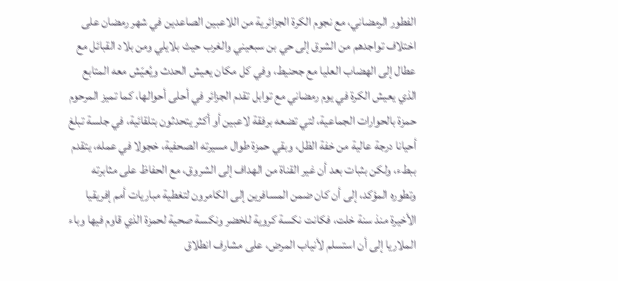الفطور الرمضاني، مع نجوم الكرة الجزائرية من اللاعبين الصاعدين في شهر رمضان على اختلاف تواجدهم من الشرق إلى حي بن سبعيني والغرب حيث بلايلي ومن بلاد القبائل مع عطال إلى الهضاب العليا مع جحنيط، وفي كل مكان يعيش الحدث ويُعيّش معه المتابع الذي يعيش الكرة في يوم رمضاني مع توابل تقدم الجزائر في أحلى أحوالها، كما تميز المرحوم حمزة بالحوارات الجماعية، لتي تضعه برفقة لاعبين أو أكثر يتحدثون بتلقائية، في جلسة تبلغ أحيانا درجة عالية من خفة الظل، وبقي حمزة طوال مسيرته الصحفية، خجولا في عمله، يتقدم ببطء، ولكن بثبات بعد أن غير القناة من الهداف إلى الشروق، مع الحفاظ على مثابرته وتطوره المؤكد، إلى أن كان ضمن المسافرين إلى الكامرون لتغطية مباريات أمم إفريقيا الأخيرة منذ سنة خلت، فكانت نكسة كروية للخضر ونكسة صحية لحمزة الذي قاوم فيها وباء الملاريا إلى أن استسلم لأنياب المرض، على مشارف انطلاق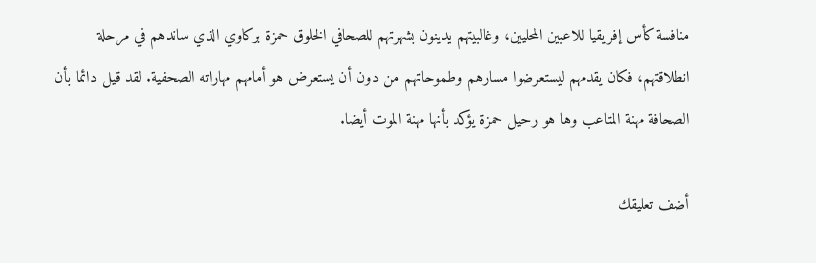منافسة كأس إفريقيا للاعبين المحليين، وغالبيتهم يدينون بشهرتهم للصحافي الخلوق حمزة بركاوي الذي ساندهم في مرحلة انطلاقتهم، فكان يقدمهم ليستعرضوا مسارهم وطموحاتهم من دون أن يستعرض هو أمامهم مهاراته الصحفية. لقد قيل دائما بأن الصحافة مهنة المتاعب وها هو رحيل حمزة يؤكد بأنها مهنة الموت أيضا.

أضف تعليقك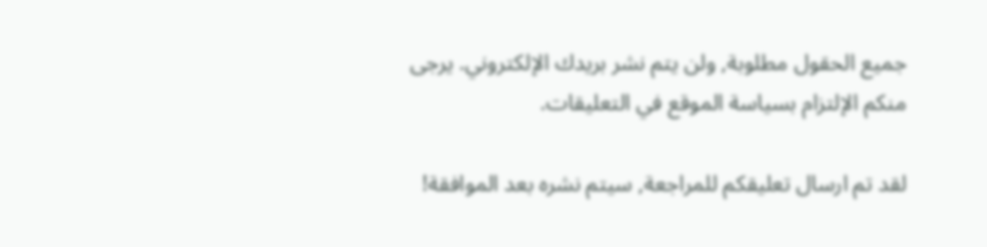جميع الحقول مطلوبة, ولن يتم نشر بريدك الإلكتروني. يرجى منكم الإلتزام بسياسة الموقع في التعليقات.

لقد تم ارسال تعليقكم للمراجعة, سيتم نشره بعد الموافقة!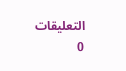التعليقات
0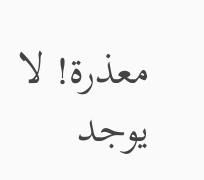معذرة! لا يوجد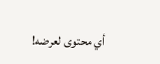أي محتوى لعرضه!